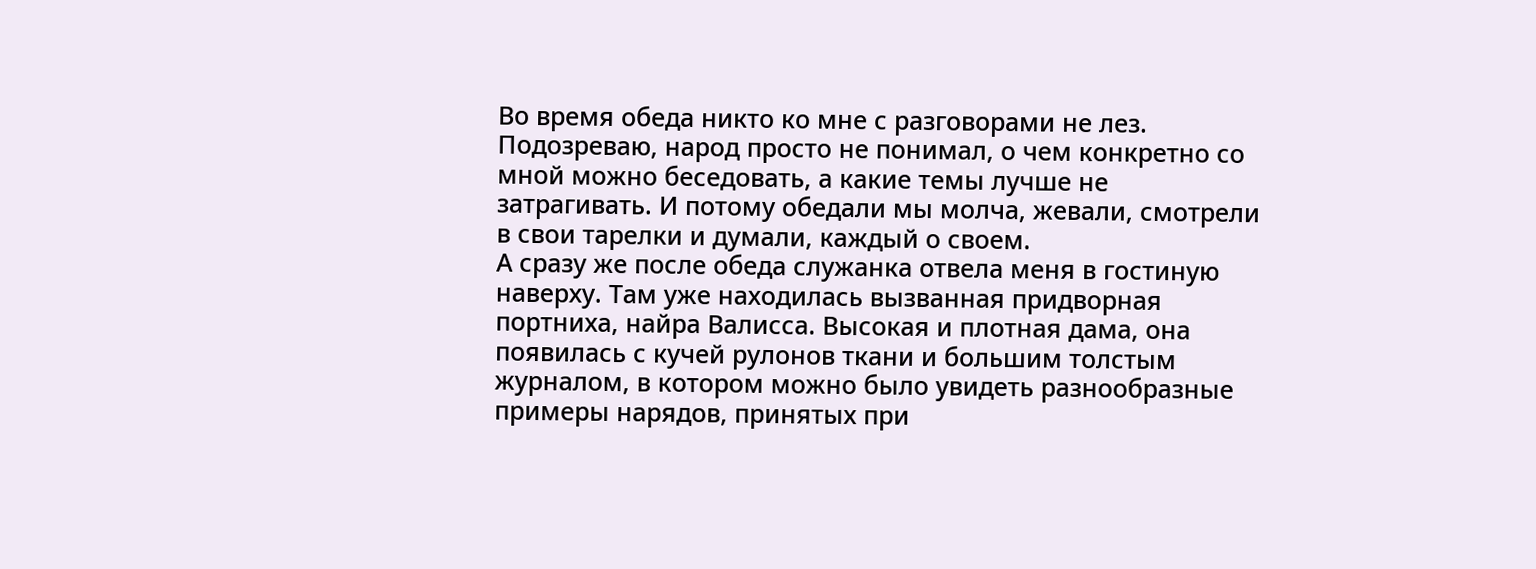Во время обеда никто ко мне с разговорами не лез. Подозреваю, народ просто не понимал, о чем конкретно со мной можно беседовать, а какие темы лучше не затрагивать. И потому обедали мы молча, жевали, смотрели в свои тарелки и думали, каждый о своем.
А сразу же после обеда служанка отвела меня в гостиную наверху. Там уже находилась вызванная придворная портниха, найра Валисса. Высокая и плотная дама, она появилась с кучей рулонов ткани и большим толстым журналом, в котором можно было увидеть разнообразные примеры нарядов, принятых при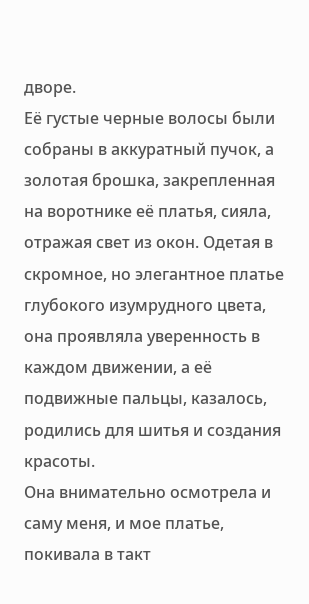дворе.
Её густые черные волосы были собраны в аккуратный пучок, а золотая брошка, закрепленная на воротнике её платья, сияла, отражая свет из окон. Одетая в скромное, но элегантное платье глубокого изумрудного цвета, она проявляла уверенность в каждом движении, а её подвижные пальцы, казалось, родились для шитья и создания красоты.
Она внимательно осмотрела и саму меня, и мое платье, покивала в такт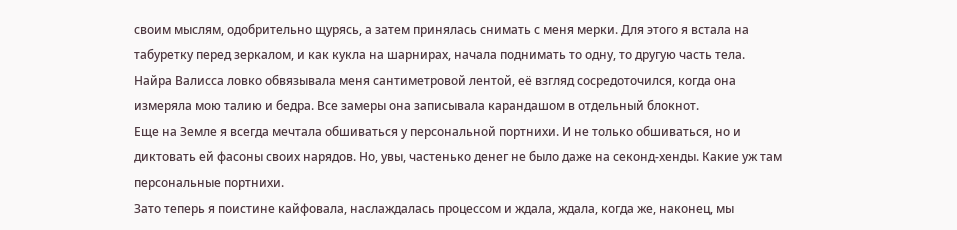своим мыслям, одобрительно щурясь, а затем принялась снимать с меня мерки. Для этого я встала на табуретку перед зеркалом, и как кукла на шарнирах, начала поднимать то одну, то другую часть тела.
Найра Валисса ловко обвязывала меня сантиметровой лентой, её взгляд сосредоточился, когда она измеряла мою талию и бедра. Все замеры она записывала карандашом в отдельный блокнот.
Еще на Земле я всегда мечтала обшиваться у персональной портнихи. И не только обшиваться, но и диктовать ей фасоны своих нарядов. Но, увы, частенько денег не было даже на секонд-хенды. Какие уж там персональные портнихи.
Зато теперь я поистине кайфовала, наслаждалась процессом и ждала, ждала, когда же, наконец, мы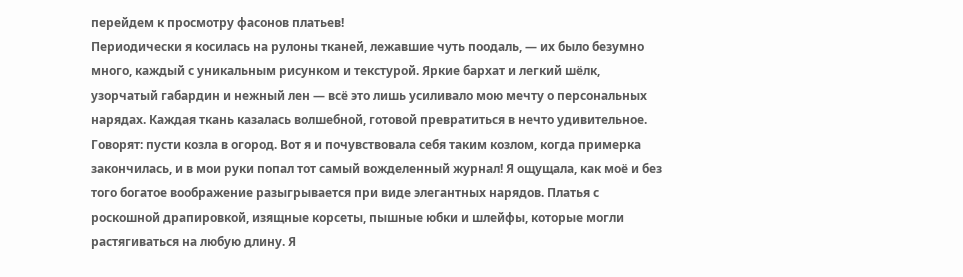перейдем к просмотру фасонов платьев!
Периодически я косилась на рулоны тканей, лежавшие чуть поодаль, — их было безумно много, каждый с уникальным рисунком и текстурой. Яркие бархат и легкий шёлк, узорчатый габардин и нежный лен — всё это лишь усиливало мою мечту о персональных нарядах. Каждая ткань казалась волшебной, готовой превратиться в нечто удивительное.
Говорят: пусти козла в огород. Вот я и почувствовала себя таким козлом, когда примерка закончилась, и в мои руки попал тот самый вожделенный журнал! Я ощущала, как моё и без того богатое воображение разыгрывается при виде элегантных нарядов. Платья с роскошной драпировкой, изящные корсеты, пышные юбки и шлейфы, которые могли растягиваться на любую длину. Я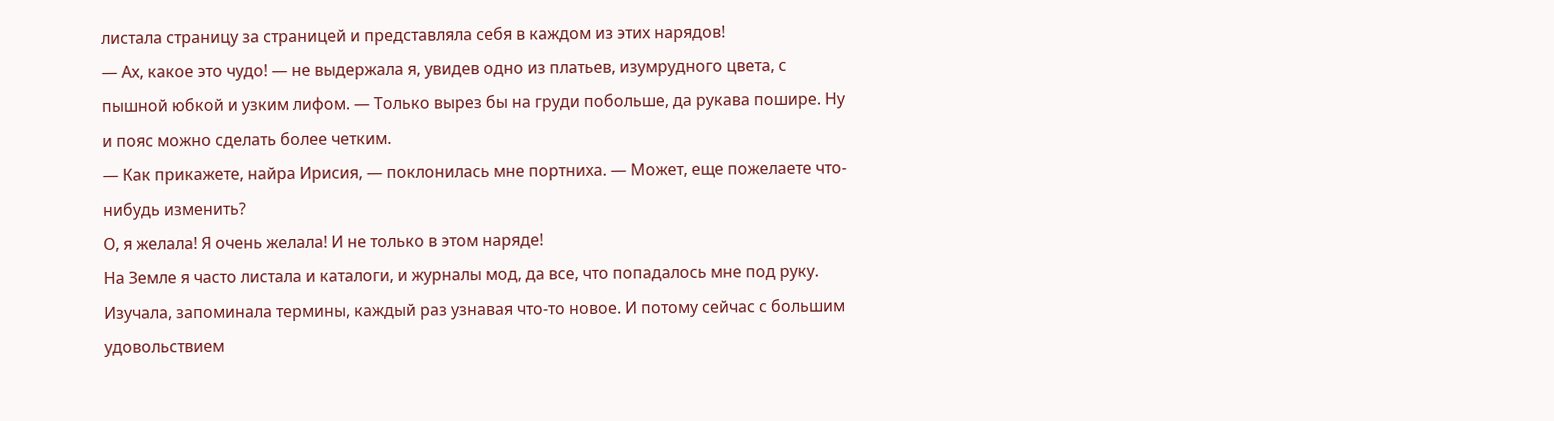листала страницу за страницей и представляла себя в каждом из этих нарядов!
— Ах, какое это чудо! — не выдержала я, увидев одно из платьев, изумрудного цвета, с пышной юбкой и узким лифом. — Только вырез бы на груди побольше, да рукава пошире. Ну и пояс можно сделать более четким.
— Как прикажете, найра Ирисия, — поклонилась мне портниха. — Может, еще пожелаете что-нибудь изменить?
О, я желала! Я очень желала! И не только в этом наряде!
На Земле я часто листала и каталоги, и журналы мод, да все, что попадалось мне под руку. Изучала, запоминала термины, каждый раз узнавая что-то новое. И потому сейчас с большим удовольствием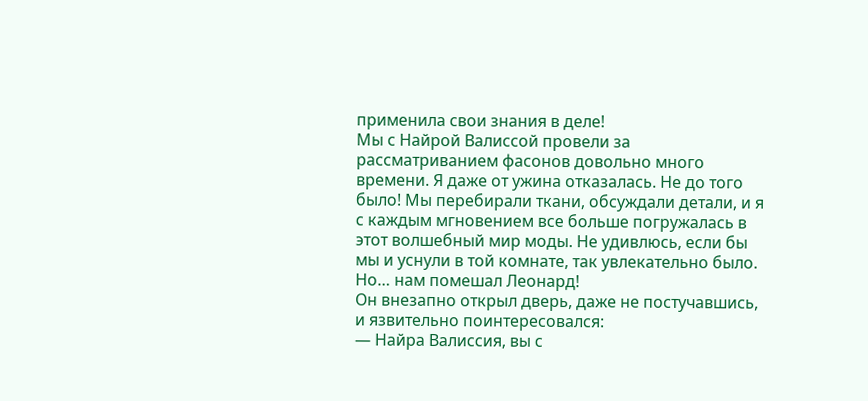применила свои знания в деле!
Мы с Найрой Валиссой провели за рассматриванием фасонов довольно много времени. Я даже от ужина отказалась. Не до того было! Мы перебирали ткани, обсуждали детали, и я с каждым мгновением все больше погружалась в этот волшебный мир моды. Не удивлюсь, если бы мы и уснули в той комнате, так увлекательно было. Но… нам помешал Леонард!
Он внезапно открыл дверь, даже не постучавшись, и язвительно поинтересовался:
— Найра Валиссия, вы с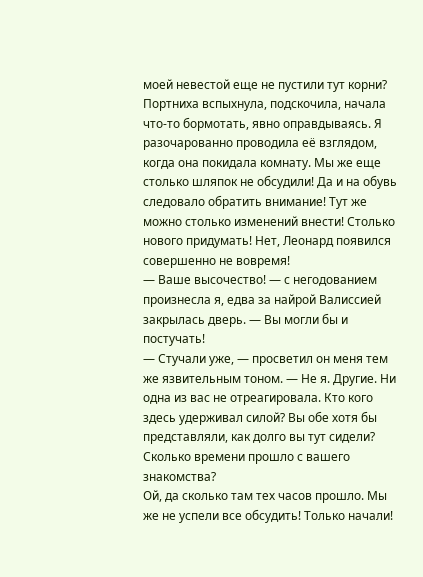моей невестой еще не пустили тут корни?
Портниха вспыхнула, подскочила, начала что-то бормотать, явно оправдываясь. Я разочарованно проводила её взглядом, когда она покидала комнату. Мы же еще столько шляпок не обсудили! Да и на обувь следовало обратить внимание! Тут же можно столько изменений внести! Столько нового придумать! Нет, Леонард появился совершенно не вовремя!
— Ваше высочество! — с негодованием произнесла я, едва за найрой Валиссией закрылась дверь. — Вы могли бы и постучать!
— Стучали уже, — просветил он меня тем же язвительным тоном. — Не я. Другие. Ни одна из вас не отреагировала. Кто кого здесь удерживал силой? Вы обе хотя бы представляли, как долго вы тут сидели? Сколько времени прошло с вашего знакомства?
Ой, да сколько там тех часов прошло. Мы же не успели все обсудить! Только начали!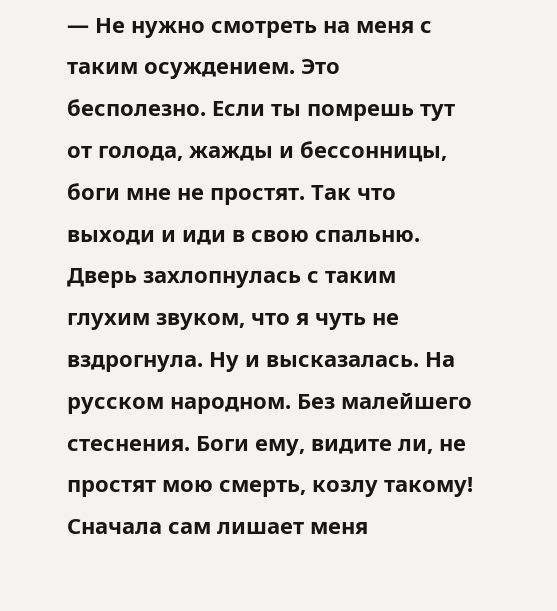— Не нужно смотреть на меня с таким осуждением. Это бесполезно. Если ты помрешь тут от голода, жажды и бессонницы, боги мне не простят. Так что выходи и иди в свою спальню.
Дверь захлопнулась с таким глухим звуком, что я чуть не вздрогнула. Ну и высказалась. На русском народном. Без малейшего стеснения. Боги ему, видите ли, не простят мою смерть, козлу такому! Сначала сам лишает меня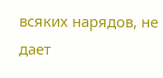всяких нарядов, не дает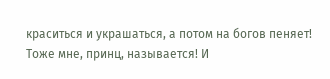краситься и украшаться, а потом на богов пеняет! Тоже мне, принц, называется! И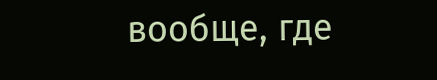вообще, где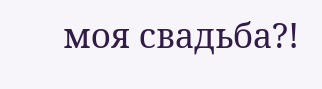моя свадьба?!